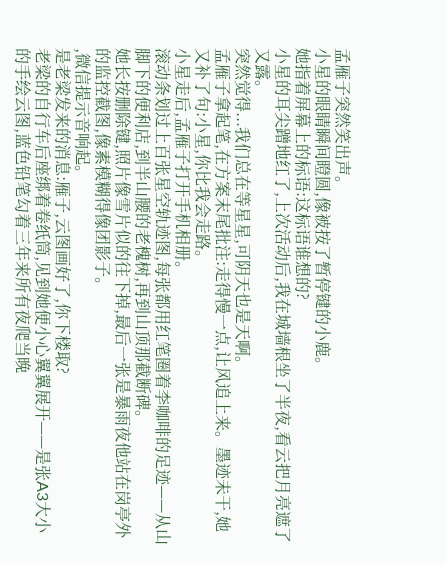孟雁子突然笑出声。
小星的眼睛瞬间瞪圆,像被按了暂停键的小鹿。
她指着屏幕上的标语:这标语谁想的?
小星的耳尖蹭地红了,上次活动后,我在城墙根坐了半夜,看云把月亮遮了又露。
突然觉得...我们总在等星星,可阴天也是天啊。
孟雁子拿起笔,在方案末尾批注:走得慢一点,让风追上来。墨迹未干,她又补了句:小星,你比我会走路。
小星走后,孟雁子打开手机相册。
滚动条划过上百张星空轨迹图,每张都用红笔圈着李咖啡的足迹——从山脚下的便利店,到半山腰的老槐树,再到山顶那截断碑。
她长按删除键,照片像雪片似的往下掉,最后一张是暴雨夜他站在岗亭外的监控截图,像素模糊得像团影子。
,微信提示音响起。
是老梁发来的消息:雁子,云图画好了,你下楼取?
老梁的自行车后座绑着卷纸筒,见到她便小心翼翼展开——是张A3大小的手绘云图,蓝色铅笔勾着三年来所有夜爬当晚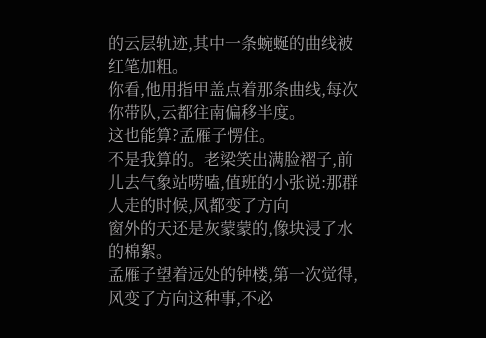的云层轨迹,其中一条蜿蜒的曲线被红笔加粗。
你看,他用指甲盖点着那条曲线,每次你带队,云都往南偏移半度。
这也能算?孟雁子愣住。
不是我算的。老梁笑出满脸褶子,前儿去气象站唠嗑,值班的小张说:那群人走的时候,风都变了方向
窗外的天还是灰蒙蒙的,像块浸了水的棉絮。
孟雁子望着远处的钟楼,第一次觉得,风变了方向这种事,不必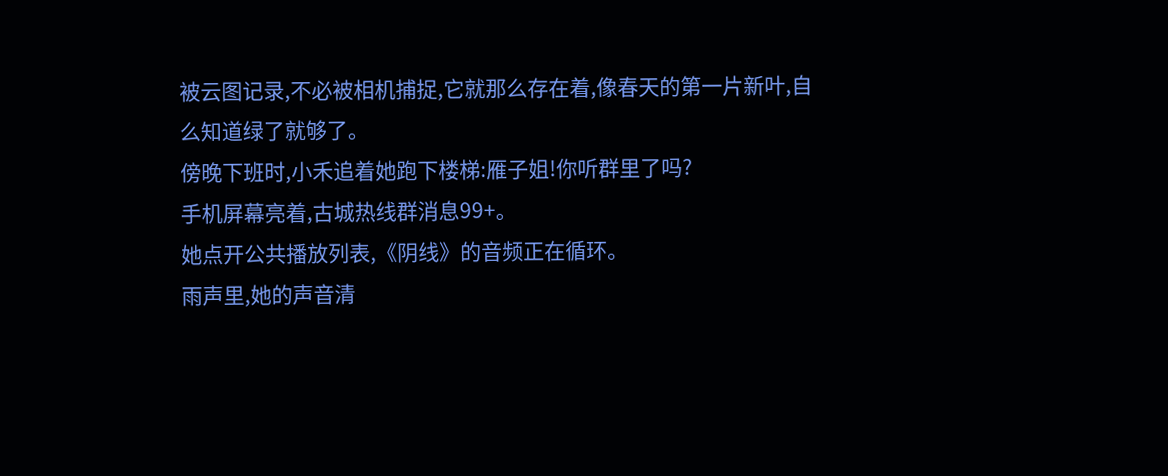被云图记录,不必被相机捕捉,它就那么存在着,像春天的第一片新叶,自么知道绿了就够了。
傍晚下班时,小禾追着她跑下楼梯:雁子姐!你听群里了吗?
手机屏幕亮着,古城热线群消息99+。
她点开公共播放列表,《阴线》的音频正在循环。
雨声里,她的声音清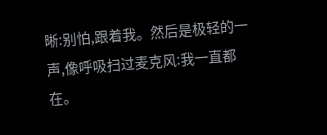晰:别怕,跟着我。然后是极轻的一声,像呼吸扫过麦克风:我一直都在。